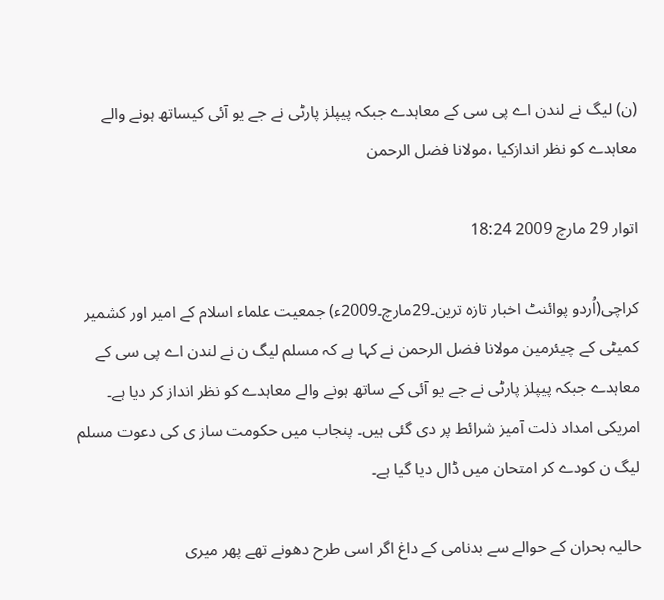(ن) لیگ نے لندن اے پی سی کے معاہدے جبکہ پیپلز پارٹی نے جے یو آئی کیساتھ ہونے والے معاہدے کو نظر اندازکیا ،مولانا فضل الرحمن

اتوار 29 مارچ 2009 18:24

کراچی(اُردو پوائنٹ اخبار تازہ ترین۔29مارچ۔2009ء) جمعیت علماء اسلام کے امیر اور کشمیر کمیٹی کے چیئرمین مولانا فضل الرحمن نے کہا ہے کہ مسلم لیگ ن نے لندن اے پی سی کے معاہدے جبکہ پیپلز پارٹی نے جے یو آئی کے ساتھ ہونے والے معاہدے کو نظر انداز کر دیا ہے۔ امریکی امداد ذلت آمیز شرائط پر دی گئی ہیں۔ پنجاب میں حکومت ساز ی کی دعوت مسلم لیگ ن کودے کر امتحان میں ڈال دیا گیا ہے۔

حالیہ بحران کے حوالے سے بدنامی کے داغ اگر اسی طرح دھونے تھے پھر میری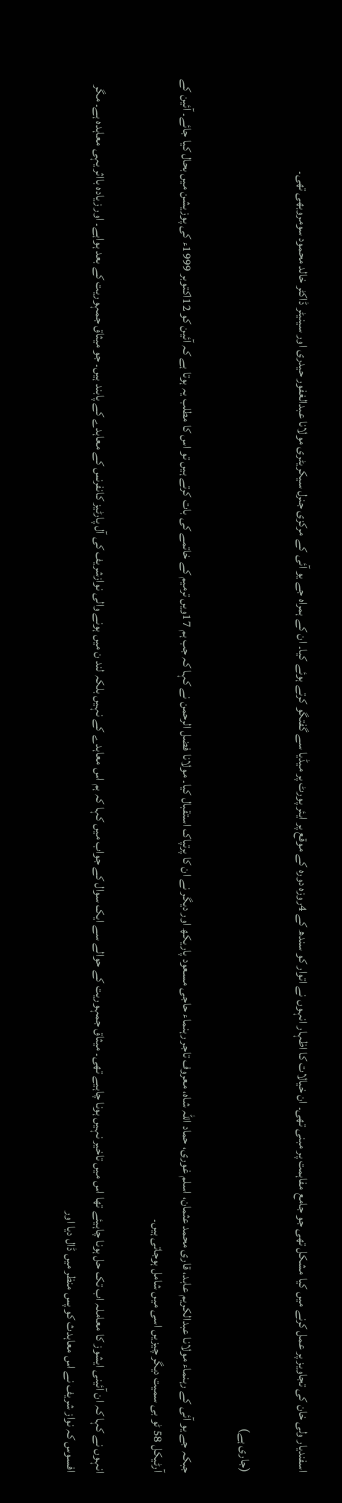اسفندیار ولی خان کی تجاویز پر عمل کرنے میں کیا مشکل تھی جو جامع مفاہمت پر مبنی تھی۔ ان خیالات کا اظہار انہوں نے اتوار کو سندھ کے 4روزہ دورہ کے موقع پر ایئر پورٹ پر میڈیا سے گفتگو کرتے ہوئے کیا۔ ان کے ہمراہ جے یو آئی کے مرکزی جنرل سیکریٹری مولانا عبدالغفور حیدری اور سینیٹر ڈاکٹر خالد محمود سومروبھی تھی۔

(جاری ہے)

جبکہ جے یو آئی کے رہنماء مولانا عبدالکریم عابد، قاری محمد عثمان، اسلم غوری، حماد اللہ شاہ، معروف تاجر رہنماء حاجی مسعود پاریکھ اور دیگر نے ان کا پرتپاک استقبال کیا۔ مولانا فضل الرحمن نے کہا کہ جب ہم 17ویں ترمیم کے خاتمے کی بات کرتے ہیں تو اس کا مطلب یہ ہوتا ہے کہ آئین کو 12اکتوبر 1999ء کی پوزیشن میں بحال کیا جائے۔ آئین کے آرٹیکل 58 ٹو بی سمیت دیگر چیزیں اسی میں شامل ہوجاتی ہیں۔

انہوں نے کہا کہ ان آئینی ایشوز کا معاملہ اب تک حل ہونا چاہیئے تھا اس میں تاخیر نہیں ہونا چاہیے تھی۔ میثاق جمہوریت کے حوالے سے ایک سوال کے جواب میں کہا کہ ہم اس معاہدے کے نہیں بلکہ لند ن میں ہونے والی نوازشریف کی آل پارٹیز کانفرنس کے معاہدے کے پابند ہیں۔ جو میثاق جمہوریت کے بعد ہواہے۔ اور زیادہ بااثر یہی معاہدہ ہے۔ مگر افسوس کہ نواز شریف نے اس معاہدث کو پس منظر میں ڈال دیا اور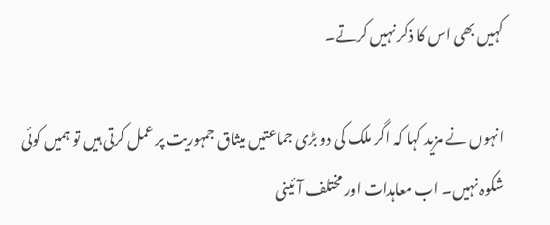کہیں بھی اس کا ذکر نہیں کرتے۔

انہوں نے مزید کہا کہ اگر ملک کی دو بڑی جماعتیں میثاق جمہوریت پر عمل کرتی ہیں تو ہمیں کوئی شکوہ نہیں۔ اب معاہدات اور مختلف آئینی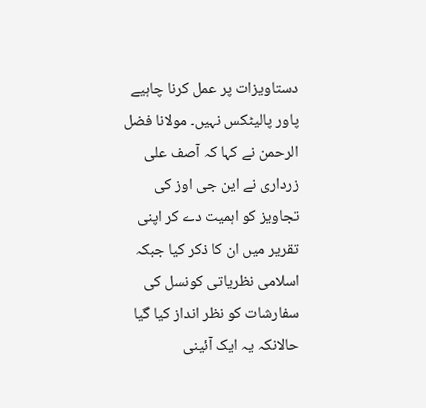دستاویزات پر عمل کرنا چاہیے پاور پالیٹکس نہیں۔ مولانا فضل الرحمن نے کہا کہ آصف علی زرداری نے این جی اوز کی تجاویز کو اہمیت دے کر اپنی تقریر میں ان کا ذکر کیا جبکہ اسلامی نظریاتی کونسل کی سفارشات کو نظر انداز کیا گیا حالانکہ یہ ایک آئینی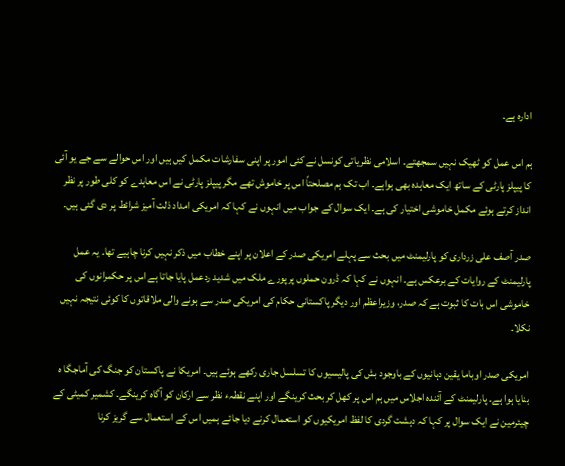ادارہ ہے۔

ہم اس عمل کو ٹھیک نہیں سمجھتے۔ اسلامی نظریاتی کونسل نے کئی امور پر اپنی سفارشات مکمل کیں ہیں اور اس حوالے سے جے یو آئی کا پیپلز پارٹی کے ساتھ ایک معاہدہ بھی ہواہے۔ اب تک ہم مصلحتاً اس پر خاموش تھے مگر پیپلز پارٹی نے اس معاہدے کو کلی طور پر نظر انداز کرتے ہوئے مکمل خاموشی اختیار کی ہے۔ ایک سوال کے جواب میں انہوں نے کہا کہ امریکی امداد ذلت آمیز شرائط پر دی گئی ہیں۔

صدر آصف علی زرداری کو پارلیمنٹ میں بحث سے پہلے امریکی صدر کے اعلان پر اپنے خطاب میں ذکر نہیں کرنا چاہیے تھا۔ یہ عمل پارلیمنٹ کے روایات کے برعکس ہے۔ انہوں نے کہا کہ ڈرون حملوں پرپورے ملک میں شدید ردعمل پایا جاتا ہے اس پر حکمرانوں کی خاموشی اس بات کا ثبوت ہے کہ صدر، وزیراعظم اور دیگر پاکستانی حکام کی امریکی صدر سے ہونے والی ملاقاتوں کا کوئی نتیجہ نہیں نکلا۔

امریکی صدر اوباما یقین دہانیوں کے باوجود بش کی پالیسیوں کا تسلسل جاری رکھے ہوئے ہیں۔ امریکا نے پاکستان کو جنگ کی آماجگا ہ بنایا ہوا ہے۔ پارلیمنٹ کے آئندہ اجلاس میں ہم اس پر کھل کر بحث کرینگے اور اپنے نقطہء نظر سے ارکان کو آگاہ کرینگے۔ کشمیر کمیٹی کے چیئرمین نے ایک سوال پر کہا کہ دہشت گردی کا لفظ امریکیوں کو استعمال کرنے دیا جائے ہمیں اس کے استعمال سے گریز کرنا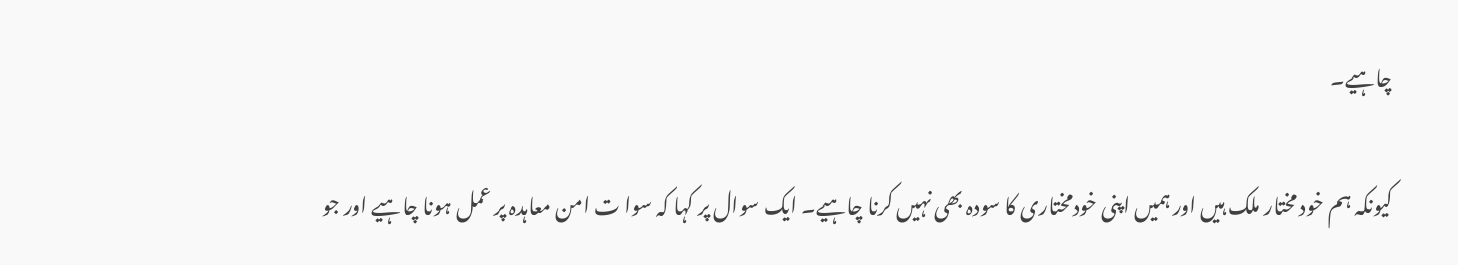چاہیے۔

کیونکہ ہم خود مختار ملک ہیں اور ہمیں اپنی خودمختاری کا سودہ بھی نہیں کرنا چاہیے۔ ایک سوال پر کہا کہ سوا ت امن معاہدہ پر عمل ہونا چاہیے اور جو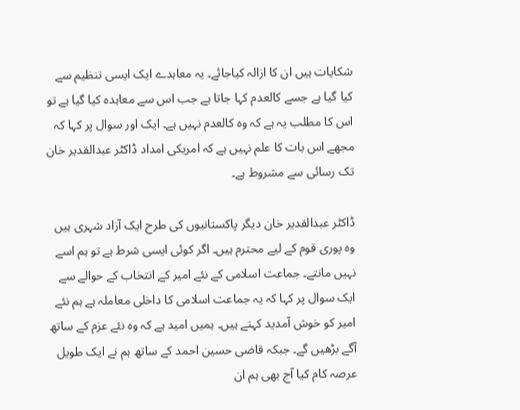شکایات ہیں ان کا ازالہ کیاجائے۔ یہ معاہدے ایک ایسی تنظیم سے کیا گیا ہے جسے کالعدم کہا جاتا ہے جب اس سے معاہدہ کیا گیا ہے تو اس کا مطلب یہ ہے کہ وہ کالعدم نہیں ہے۔ ایک اور سوال پر کہا کہ مجھے اس بات کا علم نہیں ہے کہ امریکی امداد ڈاکٹر عبدالقدیر خان تک رسائی سے مشروط ہے۔

ڈاکٹر عبدالقدیر خان دیگر پاکستانیوں کی طرح ایک آزاد شہری ہیں وہ پوری قوم کے لیے محترم ہیں۔ اگر کوئی ایسی شرط ہے تو ہم اسے نہیں مانتے۔ جماعت اسلامی کے نئے امیر کے انتخاب کے حوالے سے ایک سوال پر کہا کہ یہ جماعت اسلامی کا داخلی معاملہ ہے ہم نئے امیر کو خوش آمدید کہتے ہیں۔ ہمیں امید ہے کہ وہ نئے عزم کے ساتھ آگے بڑھیں گے۔ جبکہ قاضی حسین احمد کے ساتھ ہم نے ایک طویل عرصہ کام کیا آج بھی ہم ان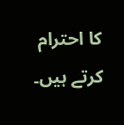کا احترام کرتے ہیں۔